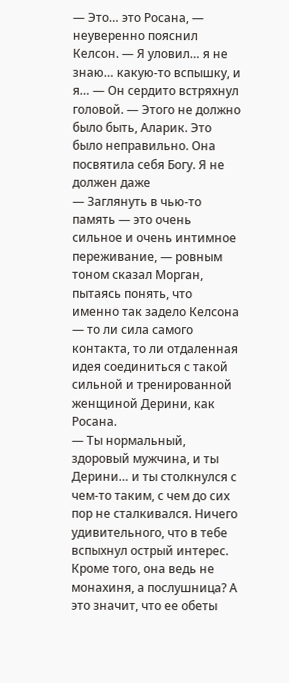— Это… это Росана, — неуверенно пояснил Келсон. — Я уловил… я не знаю… какую-то вспышку, и я… — Он сердито встряхнул головой. — Этого не должно было быть, Аларик. Это было неправильно. Она посвятила себя Богу. Я не должен даже
— Заглянуть в чью-то память — это очень сильное и очень интимное переживание, — ровным тоном сказал Морган, пытаясь понять, что именно так задело Келсона — то ли сила самого контакта, то ли отдаленная идея соединиться с такой сильной и тренированной женщиной Дерини, как Росана.
— Ты нормальный, здоровый мужчина, и ты Дерини… и ты столкнулся с чем-то таким, с чем до сих пор не сталкивался. Ничего удивительного, что в тебе вспыхнул острый интерес. Кроме того, она ведь не монахиня, а послушница? А это значит, что ее обеты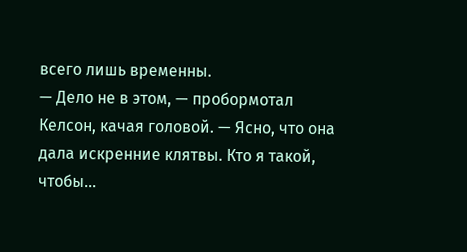всего лишь временны.
— Дело не в этом, — пробормотал Келсон, качая головой. — Ясно, что она дала искренние клятвы. Кто я такой, чтобы…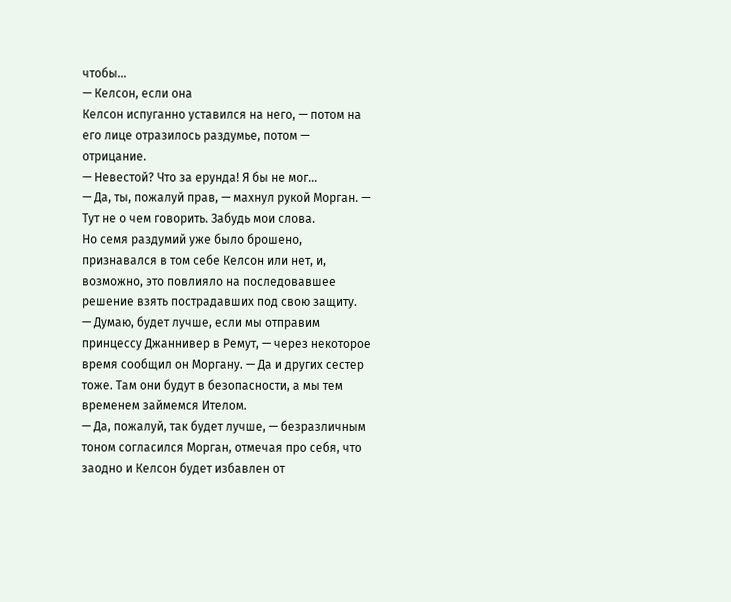чтобы…
— Келсон, если она
Келсон испуганно уставился на него, — потом на его лице отразилось раздумье, потом — отрицание.
— Невестой? Что за ерунда! Я бы не мог…
— Да, ты, пожалуй прав, — махнул рукой Морган. — Тут не о чем говорить. Забудь мои слова.
Но семя раздумий уже было брошено, признавался в том себе Келсон или нет, и, возможно, это повлияло на последовавшее решение взять пострадавших под свою защиту.
— Думаю, будет лучше, если мы отправим принцессу Джаннивер в Ремут, — через некоторое время сообщил он Моргану. — Да и других сестер тоже. Там они будут в безопасности, а мы тем временем займемся Ителом.
— Да, пожалуй, так будет лучше, — безразличным тоном согласился Морган, отмечая про себя, что заодно и Келсон будет избавлен от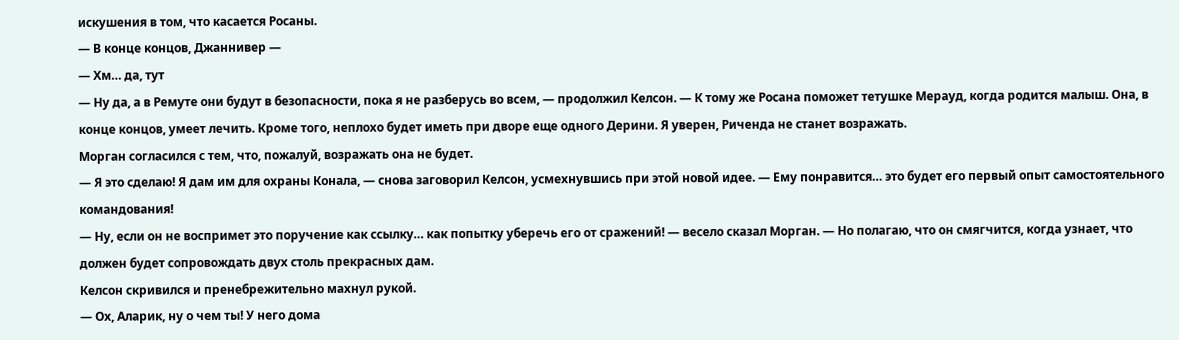искушения в том, что касается Росаны.
— В конце концов, Джаннивер —
— Хм… да, тут
— Ну да, а в Ремуте они будут в безопасности, пока я не разберусь во всем, — продолжил Келсон. — К тому же Росана поможет тетушке Мерауд, когда родится малыш. Она, в конце концов, умеет лечить. Кроме того, неплохо будет иметь при дворе еще одного Дерини. Я уверен, Риченда не станет возражать.
Морган согласился с тем, что, пожалуй, возражать она не будет.
— Я это сделаю! Я дам им для охраны Конала, — снова заговорил Келсон, усмехнувшись при этой новой идее. — Ему понравится… это будет его первый опыт самостоятельного командования!
— Ну, если он не воспримет это поручение как ссылку… как попытку уберечь его от сражений! — весело сказал Морган. — Но полагаю, что он смягчится, когда узнает, что должен будет сопровождать двух столь прекрасных дам.
Келсон скривился и пренебрежительно махнул рукой.
— Ох, Аларик, ну о чем ты! У него дома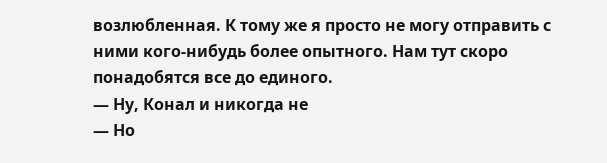возлюбленная. К тому же я просто не могу отправить с ними кого-нибудь более опытного. Нам тут скоро понадобятся все до единого.
— Ну, Конал и никогда не
— Но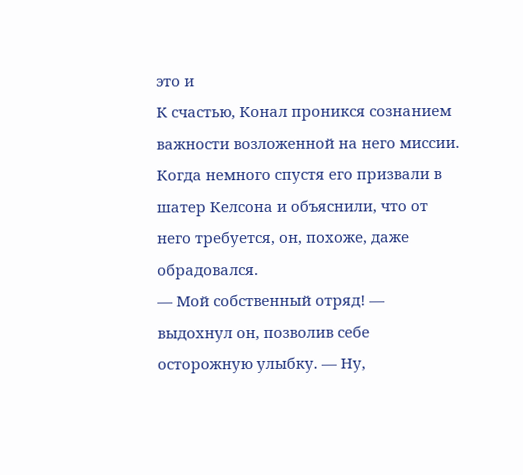это и
К счастью, Конал проникся сознанием важности возложенной на него миссии. Когда немного спустя его призвали в шатер Келсона и объяснили, что от него требуется, он, похоже, даже обрадовался.
— Мой собственный отряд! — выдохнул он, позволив себе осторожную улыбку. — Ну,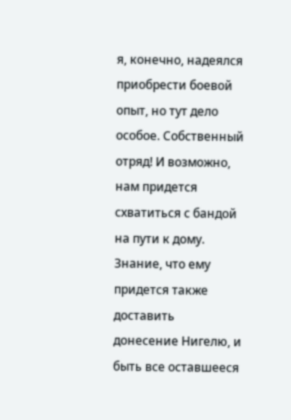я, конечно, надеялся приобрести боевой опыт, но тут дело особое. Собственный отряд! И возможно, нам придется схватиться с бандой на пути к дому.
Знание, что ему придется также доставить донесение Нигелю, и быть все оставшееся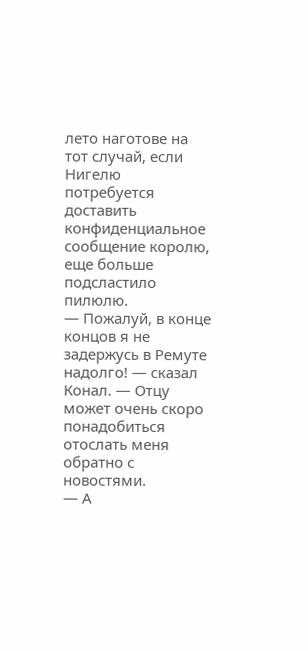лето наготове на тот случай, если Нигелю потребуется доставить конфиденциальное сообщение королю, еще больше подсластило пилюлю.
— Пожалуй, в конце концов я не задержусь в Ремуте надолго! — сказал Конал. — Отцу может очень скоро понадобиться отослать меня обратно с новостями.
— А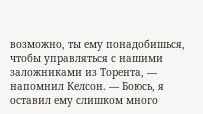возможно, ты ему понадобишься, чтобы управляться с нашими заложниками из Торента, — напомнил Келсон. — Боюсь, я оставил ему слишком много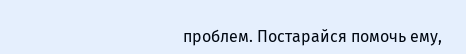проблем. Постарайся помочь ему,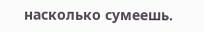насколько сумеешь.